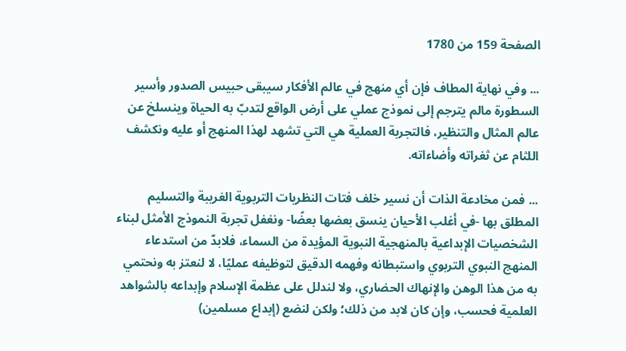الصفحة 159 من 1780

... وفي نهاية المطاف فإن أي منهج في عالم الأفكار سيبقى حبيس الصدور وأسير السطورة مالم يترجم إلى نموذج عملي على أرض الواقع لتدبّ به الحياة وينسلخ عن عالم المثال والتنظير، فالتجربة العملية هي التي تشهد لهذا المنهج أو عليه ونكشف اللثام عن ثغراته وأضاءاته.

... فمن مخادعة الذات أن نسير خلف فتات النظريات التربوية الغريبة والتسليم المطلق بها -في أغلب الأحيان ينسق بعضها بعضًا- ونغفل تجربة النموذج الأمثل لبناء الشخصيات الإبداعية بالمنهجية النبوية المؤيدة من السماء، فلابدّ من استدعاء المنهج النبوي التربوي واستبطانه وفهمه الدقيق لتوظيفه عمليًا، لا لنعتز به ونحتمي به من هذا الوهن والإنهاك الحضاري، ولا لندلل على عظمة الإسلام وإبداعه بالشواهد العلمية فحسب، وإن كان لابد من ذلك؛ ولكن لنضع (إبداع مسلمين)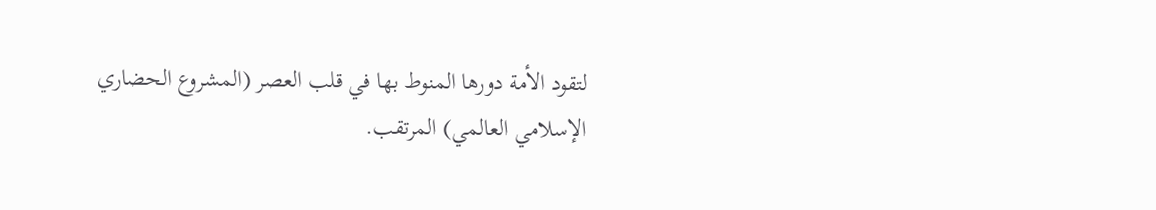لتقود الأمة دورها المنوط بها في قلب العصر (المشروع الحضاري الإسلامي العالمي) المرتقب.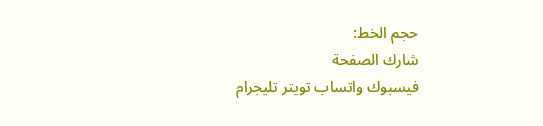حجم الخط:
شارك الصفحة
فيسبوك واتساب تويتر تليجرام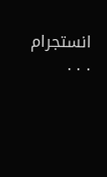انستجرام
. . .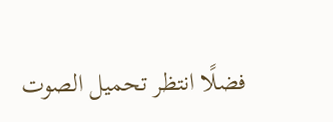فضلًا انتظر تحميل الصوت